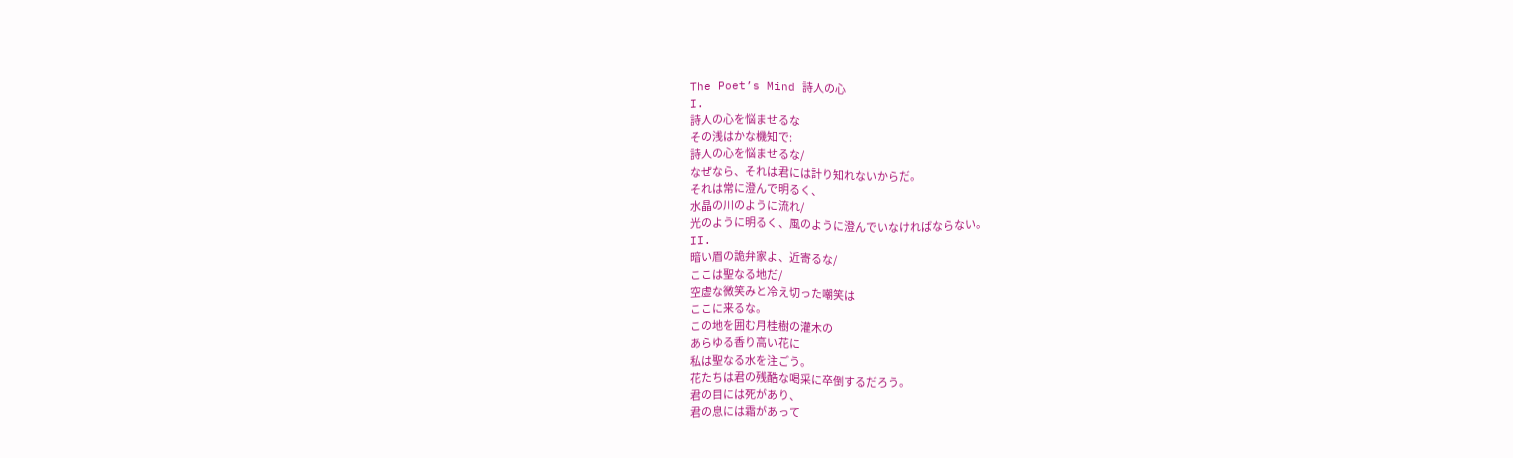The Poet’s Mind 詩人の心
I.
詩人の心を悩ませるな
その浅はかな機知で:
詩人の心を悩ませるな/
なぜなら、それは君には計り知れないからだ。
それは常に澄んで明るく、
水晶の川のように流れ/
光のように明るく、風のように澄んでいなければならない。
II.
暗い眉の詭弁家よ、近寄るな/
ここは聖なる地だ/
空虚な微笑みと冷え切った嘲笑は
ここに来るな。
この地を囲む月桂樹の灌木の
あらゆる香り高い花に
私は聖なる水を注ごう。
花たちは君の残酷な喝采に卒倒するだろう。
君の目には死があり、
君の息には霜があって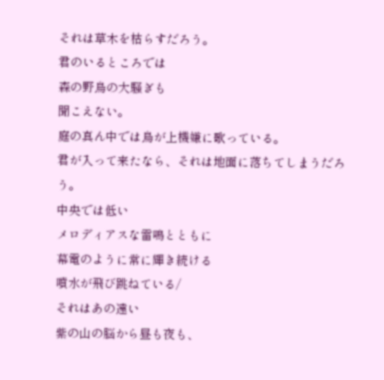それは草木を枯らすだろう。
君のいるところでは
森の野鳥の大騒ぎも
聞こえない。
庭の真ん中では鳥が上機嫌に歌っている。
君が入って来たなら、それは地面に落ちてしまうだろう。
中央では低い
メロディアスな雷鳴とともに
幕電のように常に輝き続ける
噴水が飛び跳ねている/
それはあの遠い
紫の山の脳から昼も夜も、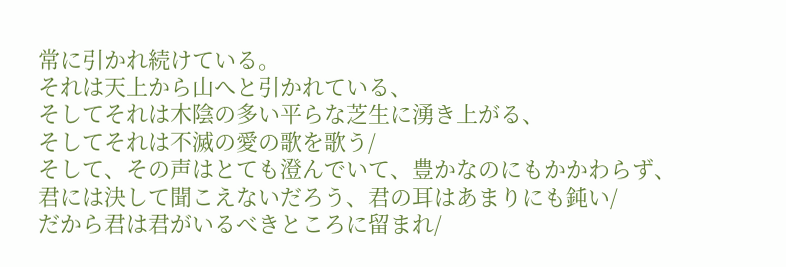常に引かれ続けている。
それは天上から山へと引かれている、
そしてそれは木陰の多い平らな芝生に湧き上がる、
そしてそれは不滅の愛の歌を歌う/
そして、その声はとても澄んでいて、豊かなのにもかかわらず、
君には決して聞こえないだろう、君の耳はあまりにも鈍い/
だから君は君がいるべきところに留まれ/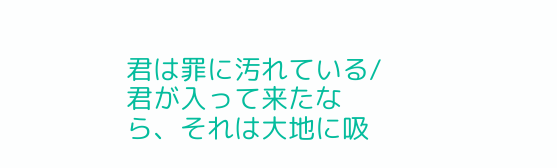君は罪に汚れている/
君が入って来たなら、それは大地に吸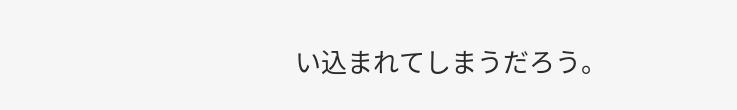い込まれてしまうだろう。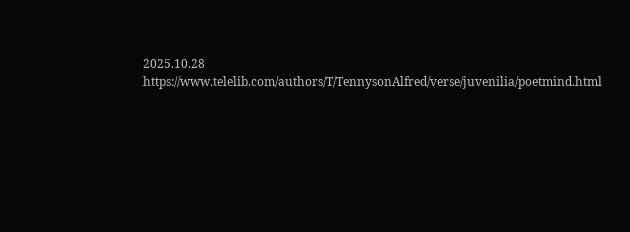2025.10.28
https://www.telelib.com/authors/T/TennysonAlfred/verse/juvenilia/poetmind.html